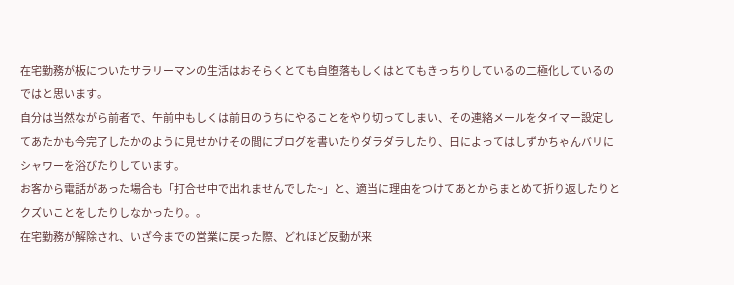在宅勤務が板についたサラリーマンの生活はおそらくとても自堕落もしくはとてもきっちりしているの二極化しているのではと思います。
自分は当然ながら前者で、午前中もしくは前日のうちにやることをやり切ってしまい、その連絡メールをタイマー設定してあたかも今完了したかのように見せかけその間にブログを書いたりダラダラしたり、日によってはしずかちゃんバリにシャワーを浴びたりしています。
お客から電話があった場合も「打合せ中で出れませんでした~」と、適当に理由をつけてあとからまとめて折り返したりとクズいことをしたりしなかったり。。
在宅勤務が解除され、いざ今までの営業に戻った際、どれほど反動が来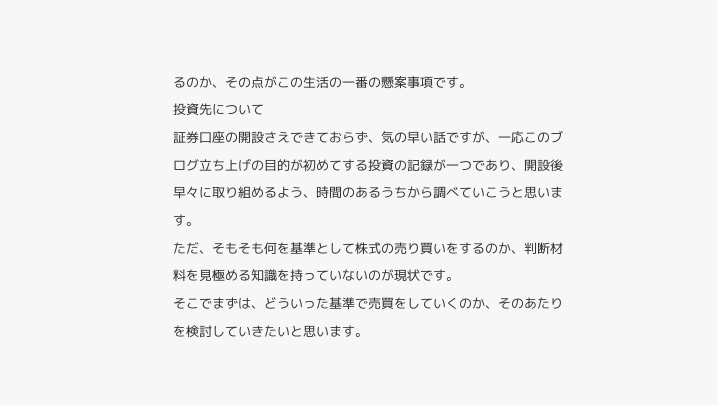るのか、その点がこの生活の一番の懸案事項です。
投資先について
証券口座の開設さえできておらず、気の早い話ですが、一応このブログ立ち上げの目的が初めてする投資の記録が一つであり、開設後早々に取り組めるよう、時間のあるうちから調べていこうと思います。
ただ、そもそも何を基準として株式の売り買いをするのか、判断材料を見極める知識を持っていないのが現状です。
そこでまずは、どういった基準で売買をしていくのか、そのあたりを検討していきたいと思います。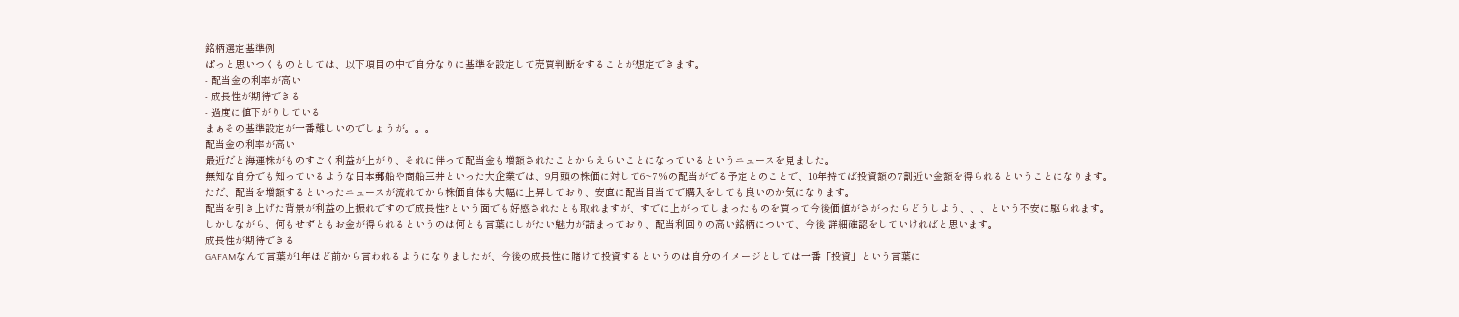銘柄選定基準例
ぱっと思いつくものとしては、以下項目の中で自分なりに基準を設定して売買判断をすることが想定できます。
- 配当金の利率が高い
- 成長性が期待できる
- 過度に値下がりしている
まぁその基準設定が一番難しいのでしょうが。。。
配当金の利率が高い
最近だと海運株がものすごく利益が上がり、それに伴って配当金も増額されたことからえらいことになっているというニュースを見ました。
無知な自分でも知っているような日本郵船や商船三井といった大企業では、9月頭の株価に対して6~7%の配当がでる予定とのことで、10年持てば投資額の7割近い金額を得られるということになります。
ただ、配当を増額するといったニュースが流れてから株価自体も大幅に上昇しており、安直に配当目当てで購入をしても良いのか気になります。
配当を引き上げた背景が利益の上振れですので成長性?という面でも好感されたとも取れますが、すでに上がってしまったものを買って今後価値がさがったらどうしよう、、、という不安に駆られます。
しかしながら、何もせずともお金が得られるというのは何とも言葉にしがたい魅力が詰まっており、配当利回りの高い銘柄について、今後 詳細確認をしていければと思います。
成長性が期待できる
GAFAMなんて言葉が1年ほど前から言われるようになりましたが、今後の成長性に賭けて投資するというのは自分のイメージとしては一番「投資」という言葉に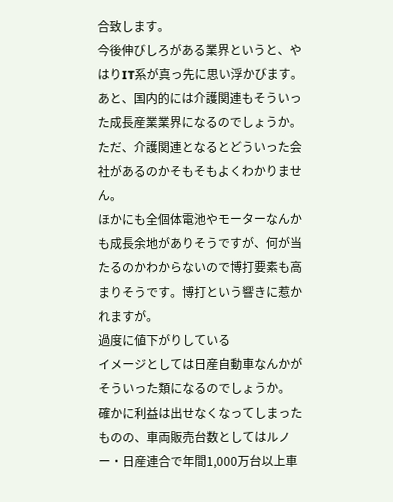合致します。
今後伸びしろがある業界というと、やはりIT系が真っ先に思い浮かびます。
あと、国内的には介護関連もそういった成長産業業界になるのでしょうか。ただ、介護関連となるとどういった会社があるのかそもそもよくわかりません。
ほかにも全個体電池やモーターなんかも成長余地がありそうですが、何が当たるのかわからないので博打要素も高まりそうです。博打という響きに惹かれますが。
過度に値下がりしている
イメージとしては日産自動車なんかがそういった類になるのでしょうか。
確かに利益は出せなくなってしまったものの、車両販売台数としてはルノー・日産連合で年間1,000万台以上車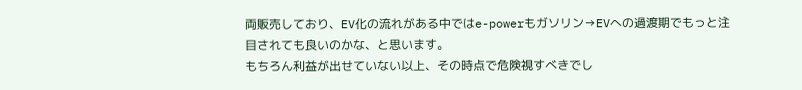両販売しており、EV化の流れがある中ではe-powerもガソリン→EVへの過渡期でもっと注目されても良いのかな、と思います。
もちろん利益が出せていない以上、その時点で危険視すべきでし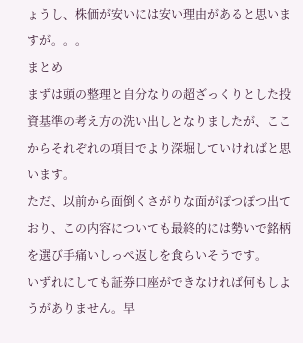ょうし、株価が安いには安い理由があると思いますが。。。
まとめ
まずは頭の整理と自分なりの超ざっくりとした投資基準の考え方の洗い出しとなりましたが、ここからそれぞれの項目でより深堀していければと思います。
ただ、以前から面倒くさがりな面がぽつぽつ出ており、この内容についても最終的には勢いで銘柄を選び手痛いしっぺ返しを食らいそうです。
いずれにしても証券口座ができなければ何もしようがありません。早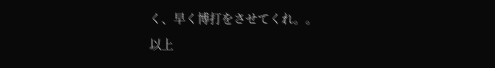く、早く博打をさせてくれ。。
以上